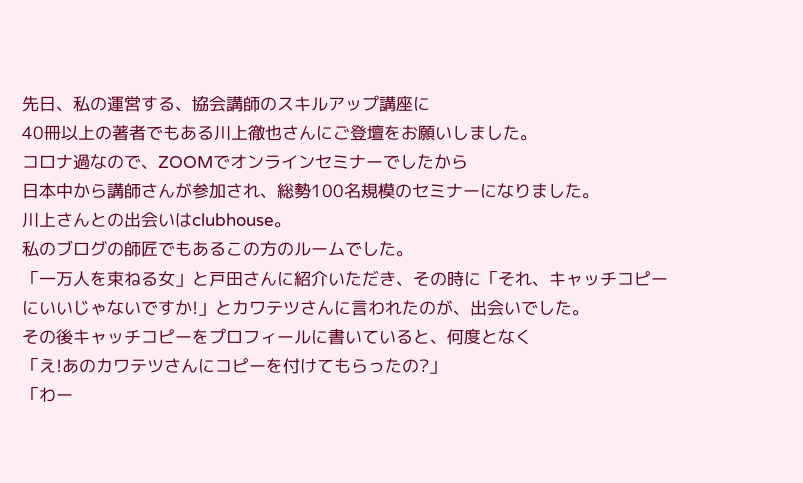先日、私の運営する、協会講師のスキルアップ講座に
40冊以上の著者でもある川上徹也さんにご登壇をお願いしました。
コロナ過なので、ZOOMでオンラインセミナーでしたから
日本中から講師さんが参加され、総勢100名規模のセミナーになりました。
川上さんとの出会いはclubhouse。
私のブログの師匠でもあるこの方のルームでした。
「一万人を束ねる女」と戸田さんに紹介いただき、その時に「それ、キャッチコピーにいいじゃないですか!」とカワテツさんに言われたのが、出会いでした。
その後キャッチコピーをプロフィールに書いていると、何度となく
「え!あのカワテツさんにコピーを付けてもらったの?」
「わー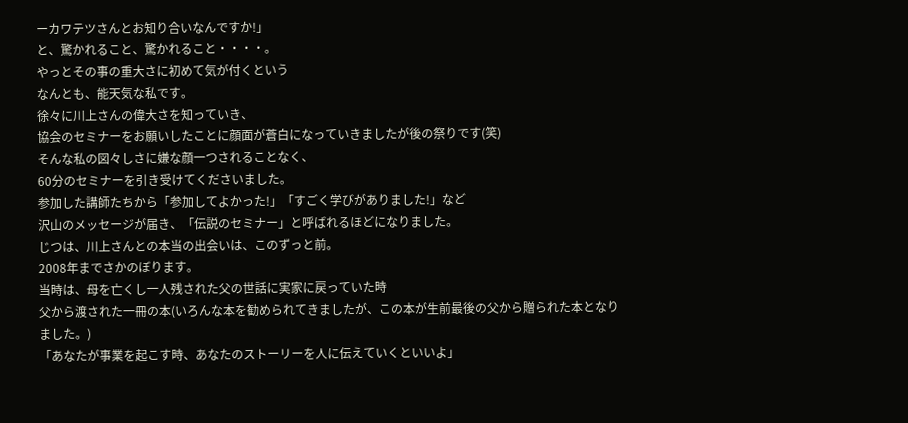ーカワテツさんとお知り合いなんですか!」
と、驚かれること、驚かれること・・・・。
やっとその事の重大さに初めて気が付くという
なんとも、能天気な私です。
徐々に川上さんの偉大さを知っていき、
協会のセミナーをお願いしたことに顔面が蒼白になっていきましたが後の祭りです(笑)
そんな私の図々しさに嫌な顔一つされることなく、
60分のセミナーを引き受けてくださいました。
参加した講師たちから「参加してよかった!」「すごく学びがありました!」など
沢山のメッセージが届き、「伝説のセミナー」と呼ばれるほどになりました。
じつは、川上さんとの本当の出会いは、このずっと前。
2008年までさかのぼります。
当時は、母を亡くし一人残された父の世話に実家に戻っていた時
父から渡された一冊の本(いろんな本を勧められてきましたが、この本が生前最後の父から贈られた本となりました。)
「あなたが事業を起こす時、あなたのストーリーを人に伝えていくといいよ」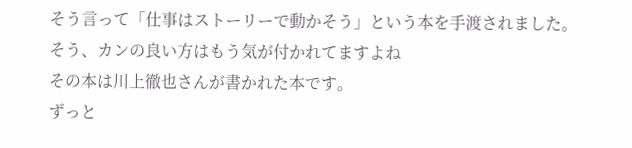そう言って「仕事はストーリーで動かそう」という本を手渡されました。
そう、カンの良い方はもう気が付かれてますよね
その本は川上徹也さんが書かれた本です。
ずっと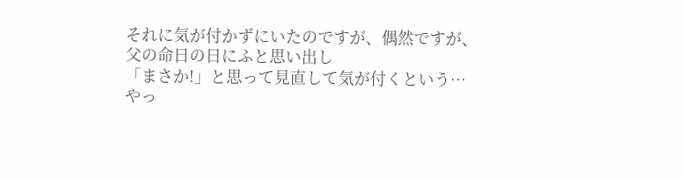それに気が付かずにいたのですが、偶然ですが、父の命日の日にふと思い出し
「まさか!」と思って見直して気が付くという…
やっ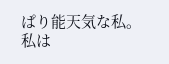ぱり能天気な私。
私は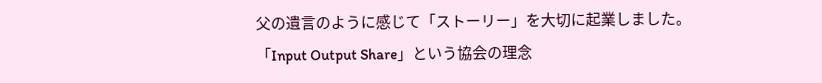父の遺言のように感じて「ストーリー」を大切に起業しました。
「Input Output Share」という協会の理念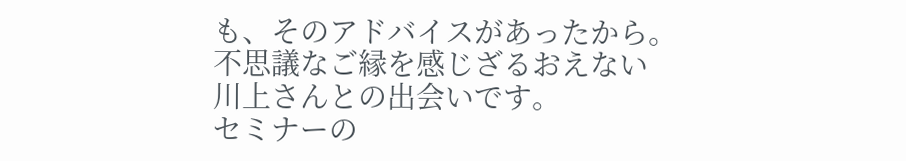も、そのアドバイスがあったから。
不思議なご縁を感じざるおえない
川上さんとの出会いです。
セミナーの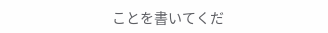ことを書いてくだ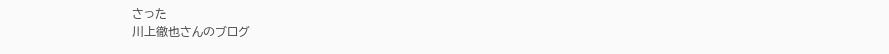さった
川上徹也さんのブログ